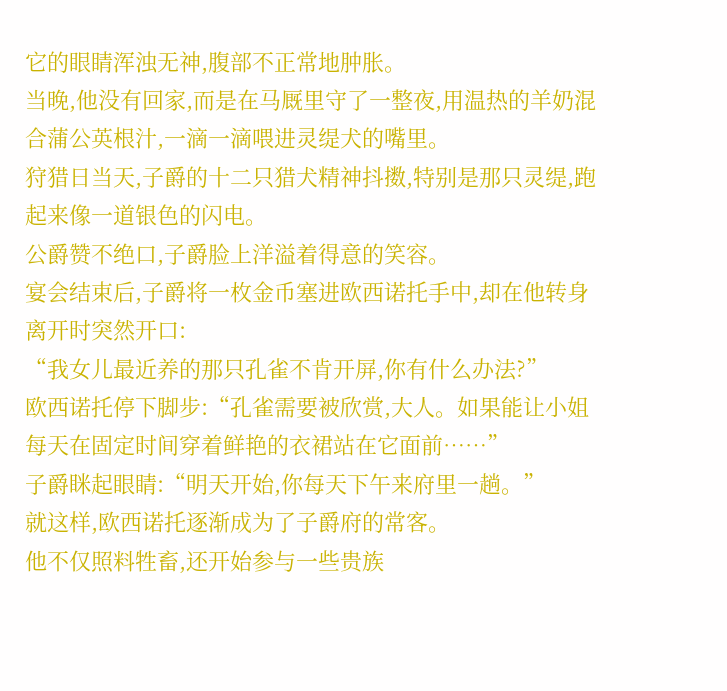它的眼睛浑浊无神,腹部不正常地肿胀。
当晚,他没有回家,而是在马厩里守了一整夜,用温热的羊奶混合蒲公英根汁,一滴一滴喂进灵缇犬的嘴里。
狩猎日当天,子爵的十二只猎犬精神抖擞,特别是那只灵缇,跑起来像一道银色的闪电。
公爵赞不绝口,子爵脸上洋溢着得意的笑容。
宴会结束后,子爵将一枚金币塞进欧西诺托手中,却在他转身离开时突然开口:
“我女儿最近养的那只孔雀不肯开屏,你有什么办法?”
欧西诺托停下脚步:“孔雀需要被欣赏,大人。如果能让小姐每天在固定时间穿着鲜艳的衣裙站在它面前……”
子爵眯起眼睛:“明天开始,你每天下午来府里一趟。”
就这样,欧西诺托逐渐成为了子爵府的常客。
他不仅照料牲畜,还开始参与一些贵族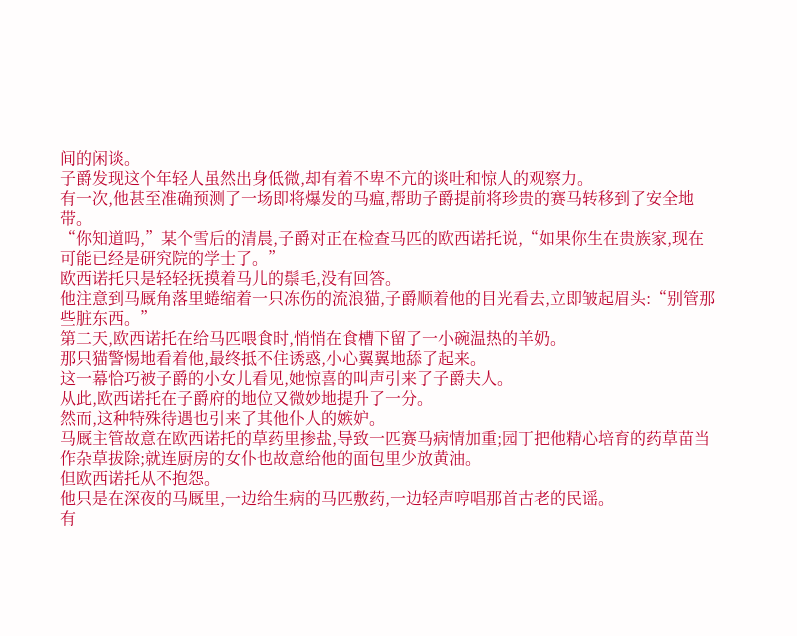间的闲谈。
子爵发现这个年轻人虽然出身低微,却有着不卑不亢的谈吐和惊人的观察力。
有一次,他甚至准确预测了一场即将爆发的马瘟,帮助子爵提前将珍贵的赛马转移到了安全地带。
“你知道吗,”某个雪后的清晨,子爵对正在检查马匹的欧西诺托说,“如果你生在贵族家,现在可能已经是研究院的学士了。”
欧西诺托只是轻轻抚摸着马儿的鬃毛,没有回答。
他注意到马厩角落里蜷缩着一只冻伤的流浪猫,子爵顺着他的目光看去,立即皱起眉头:“别管那些脏东西。”
第二天,欧西诺托在给马匹喂食时,悄悄在食槽下留了一小碗温热的羊奶。
那只猫警惕地看着他,最终抵不住诱惑,小心翼翼地舔了起来。
这一幕恰巧被子爵的小女儿看见,她惊喜的叫声引来了子爵夫人。
从此,欧西诺托在子爵府的地位又微妙地提升了一分。
然而,这种特殊待遇也引来了其他仆人的嫉妒。
马厩主管故意在欧西诺托的草药里掺盐,导致一匹赛马病情加重;园丁把他精心培育的药草苗当作杂草拔除;就连厨房的女仆也故意给他的面包里少放黄油。
但欧西诺托从不抱怨。
他只是在深夜的马厩里,一边给生病的马匹敷药,一边轻声哼唱那首古老的民谣。
有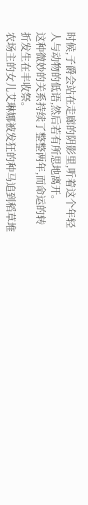时候,子爵会站在走廊的阴影里,听着这个年轻人与动物的低语,然后若有所思地离开。
这种微妙的关系持续了整整两年,而命运的转折发生在丰收祭。
农场主的女儿艾琳娜被发狂的种马追到稻草堆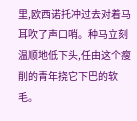里,欧西诺托冲过去对着马耳吹了声口哨。种马立刻温顺地低下头,任由这个瘦削的青年挠它下巴的软毛。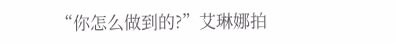“你怎么做到的?”艾琳娜拍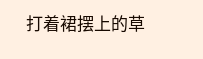打着裙摆上的草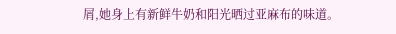屑,她身上有新鲜牛奶和阳光晒过亚麻布的味道。